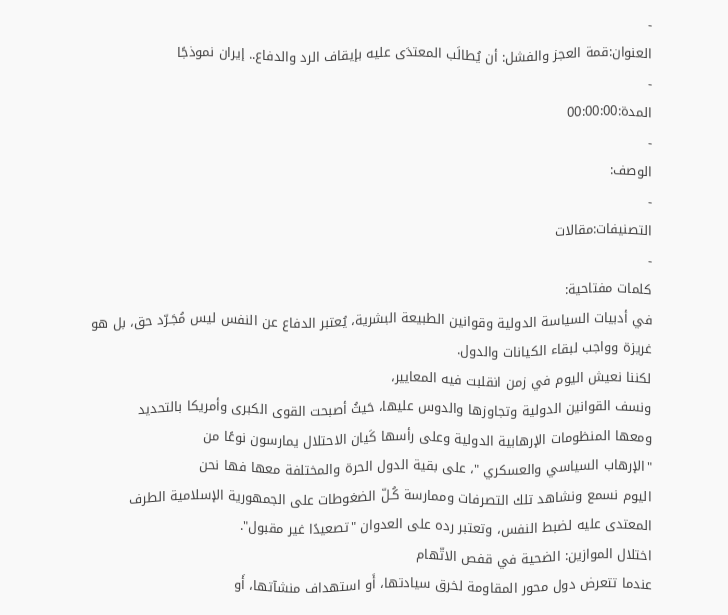-
العنوان:قمة العجز والفشل: أن يُطالَب المعتدَى عليه بإيقاف الرد والدفاع.. إيران نموذجًا
-
المدة:00:00:00
-
الوصف:
-
التصنيفات:مقالات
-
كلمات مفتاحية:
في أدبيات السياسة الدولية وقوانين الطبيعة البشرية، يُعتبر الدفاع عن النفس ليس مُجَـرّد حق، بل هو غريزة وواجب لبقاء الكيانات والدول.
لكننا نعيش اليوم في زمن انقلبت فيه المعايير،
ونسف القوانين الدولية وتجاوزها والدوس عليها، حَيثُ أصبحت القوى الكبرى وأمريكا بالتحديد
ومعها المنظومات الإرهابية الدولية وعلى رأسها كَيان الاحتلال يمارسون نوعًا من
"الإرهاب السياسي والعسكري "، على بقية الدول الحرة والمختلفة معها فها نحن
اليوم نسمع ونشاهد تلك التصرفات وممارسة كُـلّ الضغوطات على الجمهورية الإسلامية الطرف
المعتدى عليه لضبط النفس، وتعتبر رده على العدوان "تصعيدًا غير مقبول".
اختلال الموازين: الضحية في قفص الاتّهام
عندما تتعرض دول محور المقاومة لخرق سيادتها، أَو استهداف منشآتها، أَو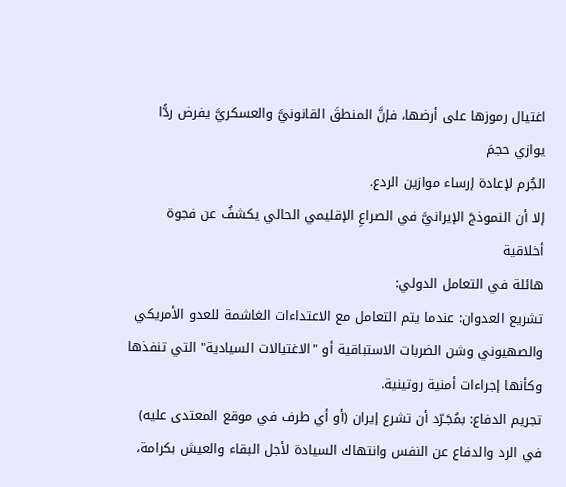اغتيال رموزها على أرضها، فإنَّ المنطقَ القانونيَّ والعسكريَّ يفرض ردًّا يوازي حجمَ
الجُرم لإعادة إرساء موازين الردع.
إلا أن النموذجَ الإيرانيَّ في الصراعِ الإقليمي الحالي يكشفُ عن فجوة أخلاقية
هائلة في التعامل الدولي:
تشريع العدوان: عندما يتم التعامل مع الاعتداءات الغاشمة للعدو الأمريكي
والصهيوني وشن الضربات الاستباقية أو "الاغتيالات السيادية" التي تنفذها
وكأنها إجراءات أمنية روتينية.
تجريم الدفاع: بمُجَـرّد أن تشرع إيران (أو أي طرف في موقع المعتدى عليه)
في الرد والدفاع عن النفس وانتهاك السيادة لأجل البقاء والعيش بكرامة،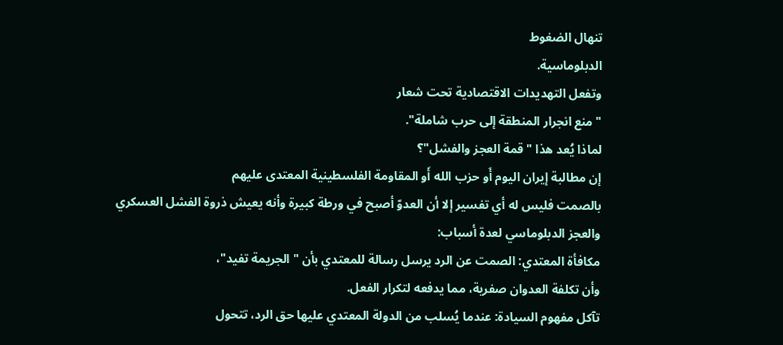تنهال الضغوط
الدبلوماسية.
وتفعل التهديدات الاقتصادية تحت شعار
"منع انجرار المنطقة إلى حرب شاملة".
لماذا يُعد هذا "قمة العجز والفشل"؟
إن مطالبة إيران اليوم أَو حزب الله أَو المقاومة الفلسطينية المعتدى عليهم
بالصمت فليس له أي تفسير إلا أن العدوّ أصبح في ورطة كبيرة وأنه يعيش ذروة الفشل العسكري
والعجز الدبلوماسي لعدة أسباب:
مكافأة المعتدي: الصمت عن الرد يرسل رسالة للمعتدي بأن "الجريمة تفيد"،
وأن تكلفة العدوان صفرية، مما يدفعه لتكرار الفعل.
تآكل مفهوم السيادة: عندما يُسلب من الدولة المعتدي عليها حق الرد، تتحول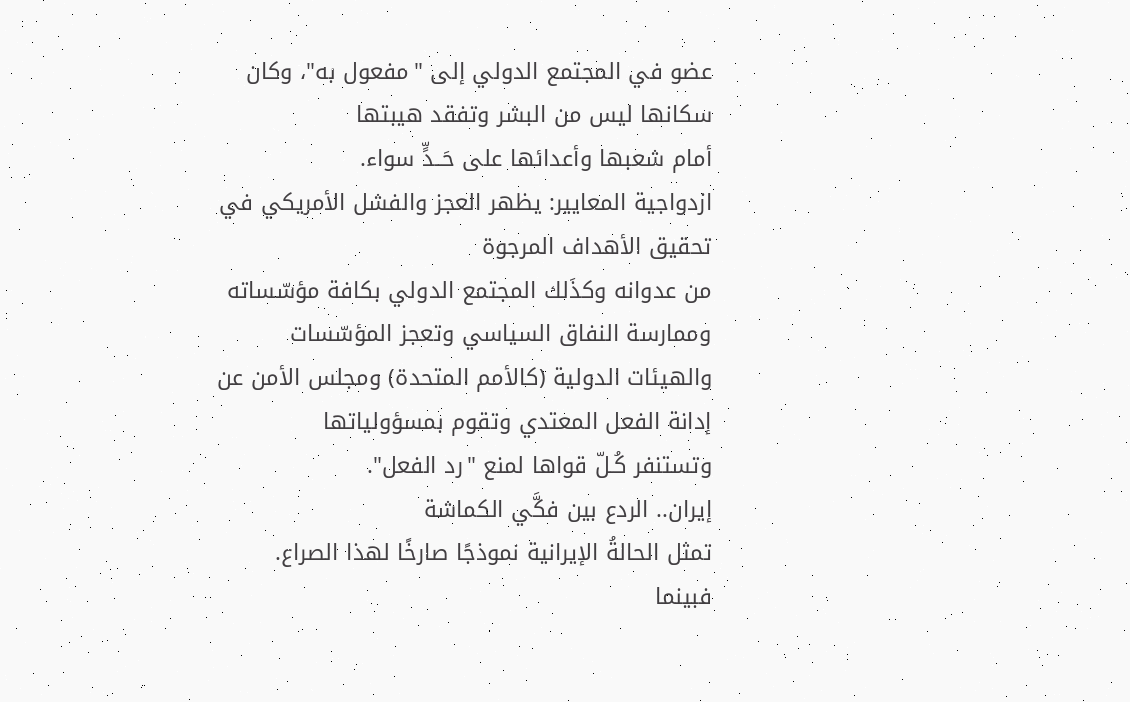عضو في المجتمع الدولي إلى "مفعول به"، وكان سكانها ليس من البشر وتفقد هيبتها
أمام شعبها وأعدائها على حَــدٍّ سواء.
ازدواجية المعايير: يظهر العجز والفشل الأمريكي في تحقيق الأهداف المرجوة
من عدوانه وكذَلك المجتمع الدولي بكافة مؤسّساته وممارسة النفاق السياسي وتعجز المؤسّسات
والهيئات الدولية (كالأمم المتحدة) ومجلس الأمن عن إدانة الفعل المعتدي وتقوم بمسؤولياتها
وتستنفر كُـلّ قواها لمنع "رد الفعل".
إيران.. الردع بين فكَّي الكماشة
تمثل الحالةُ الإيرانية نموذجًا صارخًا لهذا الصراع.
فبينما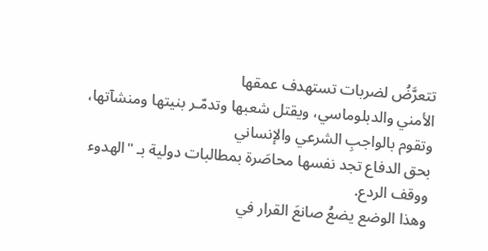تتعرَّضُ لضربات تستهدف عمقها
الأمني والدبلوماسي، ويقتل شعبها وتدمّـر بنيتها ومنشآتها، وتقوم بالواجبِ الشرعي والإنساني
بحق الدفاع تجد نفسها محاصَرة بمطالبات دولية بـ "الهدوء ووقف الردع.
وهذا الوضع يضعُ صانعَ القرار في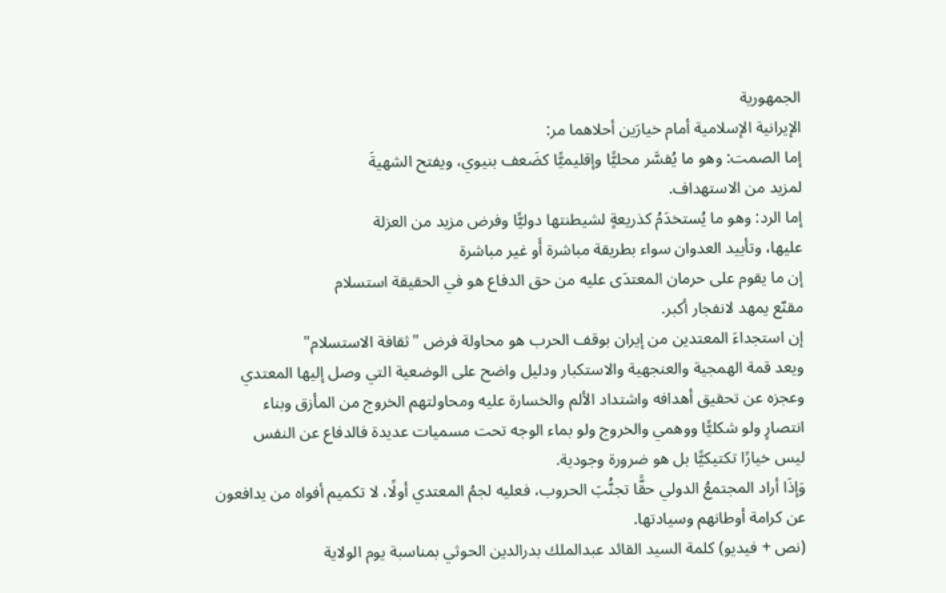الجمهورية
الإيرانية الإسلامية أمام خيارَين أحلاهما مر:
إما الصمت: وهو ما يُفسَّر محليًّا وإقليميًّا كضَعف بنيوي، ويفتح الشهيةَ
لمزيد من الاستهداف.
إما الرد: وهو ما يُستخدَمُ كذريعةٍ لشيطنتها دوليًّا وفرض مزيد من العزلة
عليها، وتأييد العدوان سواء بطريقة مباشرة أَو غير مباشرة
إن ما يقوم على حرمان المعتدَى عليه من حق الدفاع هو في الحقيقة استسلام
مقنّع يمهد لانفجار أكبر.
إن استجداءَ المعتدين من إيران بوقف الحرب هو محاولة فرض "ثقافة الاستسلام"
ويعد قمة الهمجية والعنجهية والاستكبار ودليل واضح على الوضعية التي وصل إليها المعتدي
وعجزه عن تحقيق أهدافه واشتداد الألم والخسارة عليه ومحاولتهم الخروج من المأزق وبناء
انتصارٍ ولو شكليًّا ووهمي والخروج ولو بماء الوجه تحت مسميات عديدة فالدفاع عن النفس
ليس خيارًا تكتيكيًّا بل هو ضرورة وجودية.
وَإذَا أراد المجتمعُ الدولي حقًّا تجنُّبَ الحروب، فعليه لجمُ المعتدي أولًا، لا تكميم أفواه من يدافعون عن كرامة أوطانهم وسيادتها.
(نص + فيديو) كلمة السيد القائد عبدالملك بدرالدين الحوثي بمناسبة يوم الولاية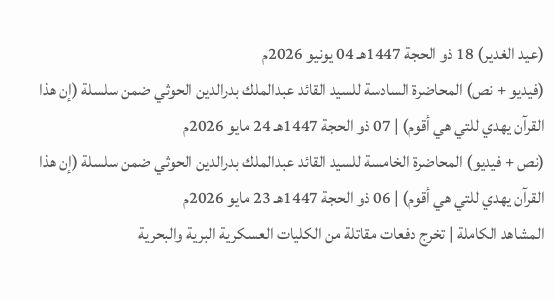(عيد الغدير) 18 ذو الحجة 1447هـ 04 يونيو 2026م
(فيديو + نص) المحاضرة السادسة للسيد القائد عبدالملك بدرالدين الحوثي ضمن سلسلة (إن هذا القرآن يهدي للتي هي أقوم) | 07 ذو الحجة 1447هـ 24 مايو 2026م
(نص + فيديو) المحاضرة الخامسة للسيد القائد عبدالملك بدرالدين الحوثي ضمن سلسلة (إن هذا القرآن يهدي للتي هي أقوم) | 06 ذو الحجة 1447هـ 23 مايو 2026م
المشاهد الكاملة | تخرج دفعات مقاتلة من الكليات العسكرية البرية والبحرية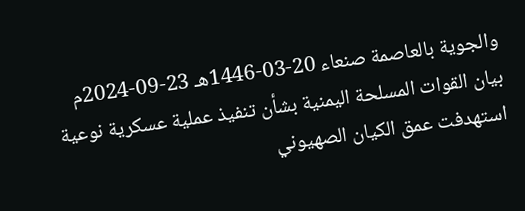والجوية بالعاصمة صنعاء 20-03-1446هـ 23-09-2024م
بيان القوات المسلحة اليمنية بشأن تنفيذ عملية عسكرية نوعية استهدفت عمق الكيان الصهيوني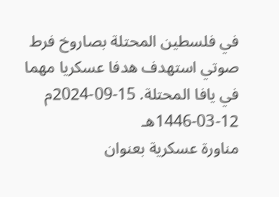في فلسطين المحتلة بصاروخ فرط صوتي استهدف هدفا عسكريا مهما في يافا المحتلة. 15-09-2024م 12-03-1446هـ
مناورة عسكرية بعنوان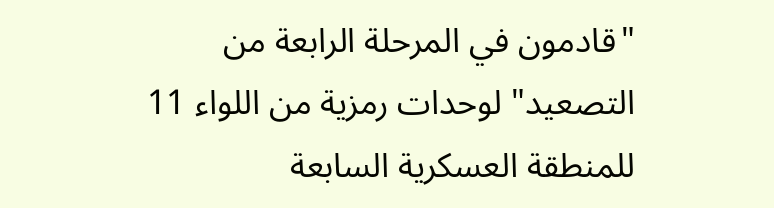"قادمون في المرحلة الرابعة من التصعيد" لوحدات رمزية من اللواء 11 للمنطقة العسكرية السابعة